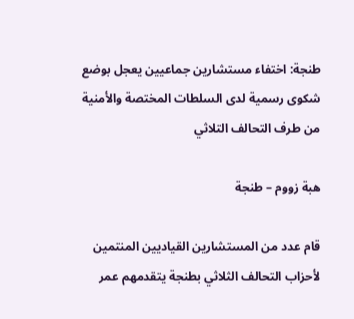طنجة: اختفاء مستشارين جماعيين يعجل بوضع شكوى رسمية لدى السلطات المختصة والأمنية من طرف التحالف التلاثي

هبة زووم – طنجة

قام عدد من المستشارين القياديين المنتمين لأحزاب التحالف الثلاثي بطنجة يتقدمهم عمر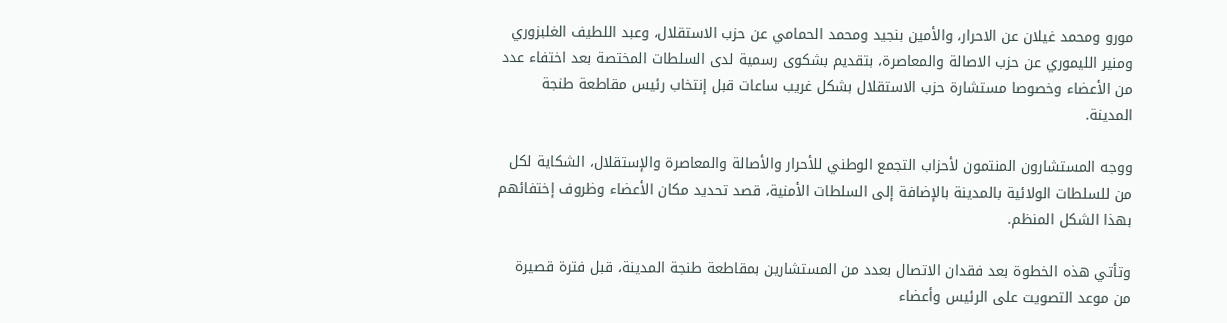مورو ومحمد غيلان عن الاحرار، والأمين بنجيد ومحمد الحمامي عن حزب الاستقلال، وعبد اللطيف الغلبزوري ومنير الليموري عن حزب الاصالة والمعاصرة، بتقديم بشكوى رسمية لدى السلطات المختصة بعد اختفاء عدد من الأعضاء وخصوصا مستشارة حزب الاستقلال بشكل غريب ساعات قبل إنتخاب رئيس مقاطعة طنجة المدينة.

ووجه المستشارون المنتمون لأحزاب التجمع الوطني للأحرار والأصالة والمعاصرة والإستقلال، الشكاية لكل من للسلطات الولائية بالمدينة بالإضافة إلى السلطات الأمنية، قصد تحديد مكان الأعضاء وظروف إختفائهم بهذا الشكل المنظم.

وتأتي هذه الخطوة بعد فقدان الاتصال بعدد من المستشارين بمقاطعة طنجة المدينة، قبل فترة قصيرة من موعد التصويت على الرئيس وأعضاء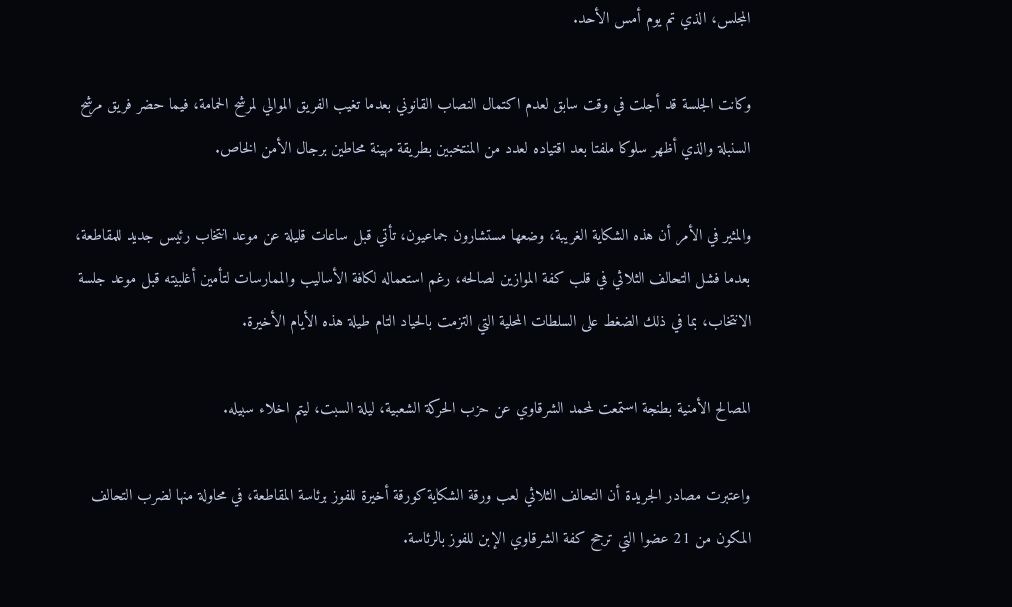المجلس، الذي تم يوم أمس الأحد.

وكانت الجلسة قد أجلت في وقت سابق لعدم اكتمال النصاب القانوني بعدما تغيب الفريق الموالي لمرشح الحمامة، فيما حضر فريق مرشح السنبلة والذي أظهر سلوكا ملفتا بعد اقتياده لعدد من المنتخبين بطريقة مهينة محاطين برجال الأمن الخاص.

والمثير في الأمر أن هذه الشكاية الغريبة، وضعها مستشارون جماعيون، تأتي قبل ساعات قليلة عن موعد انتخاب رئيس جديد للمقاطعة، بعدما فشل التحالف الثلاثي في قلب كفة الموازين لصالحه، رغم استعماله لكافة الأساليب والممارسات لتأمين أغلبيته قبل موعد جلسة الانتخاب، بما في ذلك الضغط على السلطات المحلية التي التزمت بالحياد التام طيلة هذه الأيام الأخيرة.

المصالح الأمنية بطنجة استمعت لمحمد الشرقاوي عن حزب الحركة الشعبية، ليلة السبت، ليتم اخلاء سبيله.

واعتبرت مصادر الجريدة أن التحالف الثلاثي لعب ورقة الشكاية كورقة أخيرة للفوز برئاسة المقاطعة، في محاولة منها لضرب التحالف المكون من 21 عضوا التي ترجح كفة الشرقاوي الإبن للفوز بالرئاسة.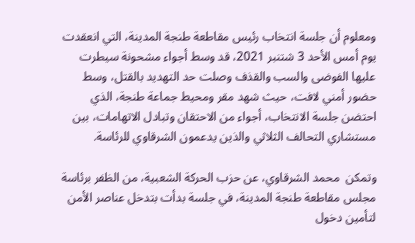ومعلوم أن جلسة انتخاب رئيس مقاطعة طنجة المدينة، التي انعقدت يوم أمس الأحد 3 شتنبر 2021، قد وسط أجواء مشحونة سيطرت عليها الفوضى والسب والقذف وصلت حد التهديد بالقتل، وسط حضور أمني لافت، حيث شهد مقر ومحيط جماعة طنجة، الذي احتضن جلسة الانتخاب، أجواء من الاحتقان وتبادل الاتهامات، بين مستشاري التحالف الثلاثي والذين يدعمون الشرقاوي للرئاسة.

وتمكن  محمد الشرقاوي، عن حزب الحركة الشعبية، من الظفر برئاسة مجلس مقاطعة طنجة المدينة، في جلسة بدأت بتدخل عناصر الأمن لتأمين دخول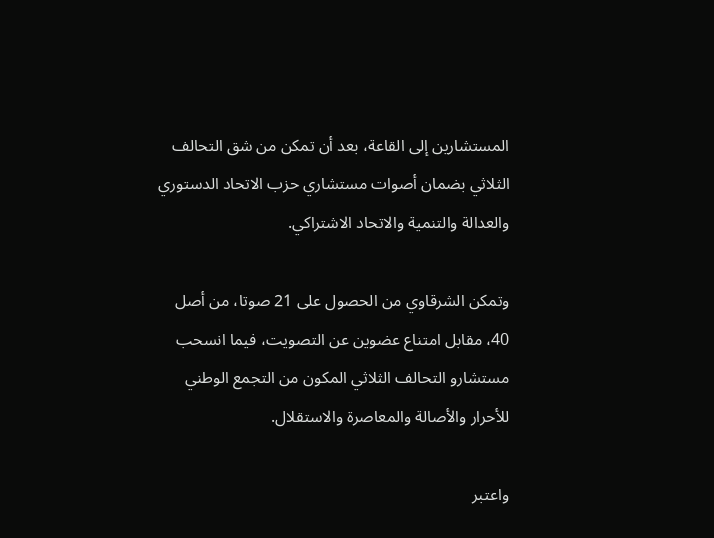المستشارين إلى القاعة، بعد أن تمكن من شق التحالف الثلاثي بضمان أصوات مستشاري حزب الاتحاد الدستوري والعدالة والتنمية والاتحاد الاشتراكي.

وتمكن الشرقاوي من الحصول على 21 صوتا، من أصل 40، مقابل امتناع عضوين عن التصويت، فيما انسحب مستشارو التحالف الثلاثي المكون من التجمع الوطني للأحرار والأصالة والمعاصرة والاستقلال.

واعتبر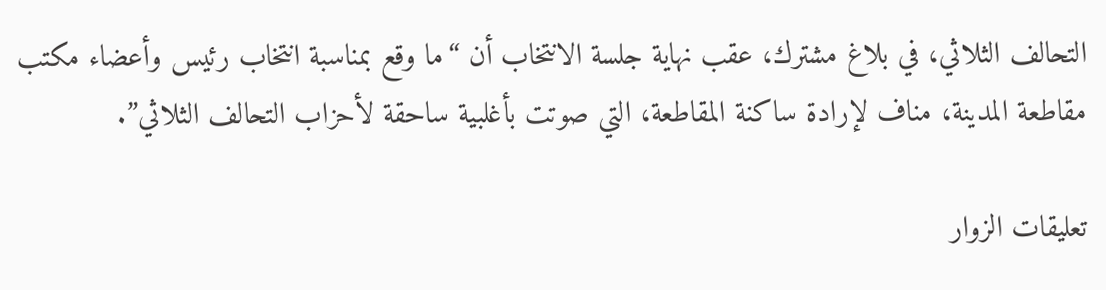التحالف الثلاثي، في بلاغ مشترك، عقب نهاية جلسة الانتخاب أن “ما وقع بمناسبة انتخاب رئيس وأعضاء مكتب مقاطعة المدينة، مناف لإرادة ساكنة المقاطعة، التي صوتت بأغلبية ساحقة لأحزاب التحالف الثلاثي”.

تعليقات الزوار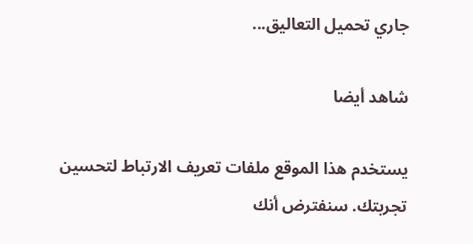جاري تحميل التعاليق...

شاهد أيضا

يستخدم هذا الموقع ملفات تعريف الارتباط لتحسين تجربتك. سنفترض أنك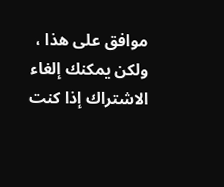موافق على هذا ، ولكن يمكنك إلغاء الاشتراك إذا كنت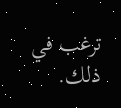ترغب في ذلك.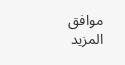موافق المزيد